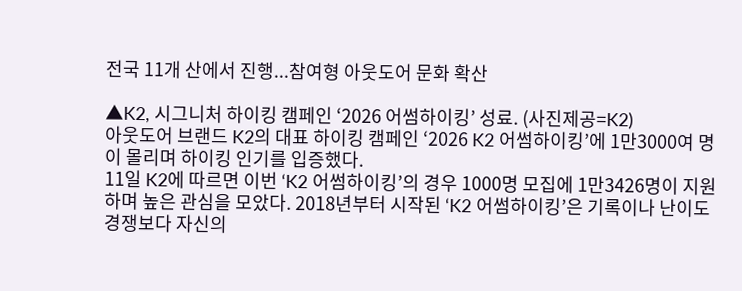전국 11개 산에서 진행...참여형 아웃도어 문화 확산

▲K2, 시그니처 하이킹 캠페인 ‘2026 어썸하이킹’ 성료. (사진제공=K2)
아웃도어 브랜드 K2의 대표 하이킹 캠페인 ‘2026 K2 어썸하이킹’에 1만3000여 명이 몰리며 하이킹 인기를 입증했다.
11일 K2에 따르면 이번 ‘K2 어썸하이킹’의 경우 1000명 모집에 1만3426명이 지원하며 높은 관심을 모았다. 2018년부터 시작된 ‘K2 어썸하이킹’은 기록이나 난이도 경쟁보다 자신의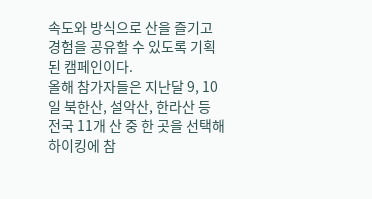속도와 방식으로 산을 즐기고 경험을 공유할 수 있도록 기획된 캠페인이다.
올해 참가자들은 지난달 9, 10일 북한산, 설악산, 한라산 등 전국 11개 산 중 한 곳을 선택해 하이킹에 참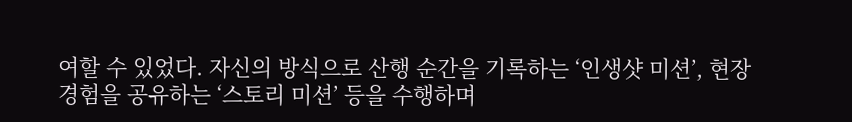여할 수 있었다. 자신의 방식으로 산행 순간을 기록하는 ‘인생샷 미션’, 현장 경험을 공유하는 ‘스토리 미션’ 등을 수행하며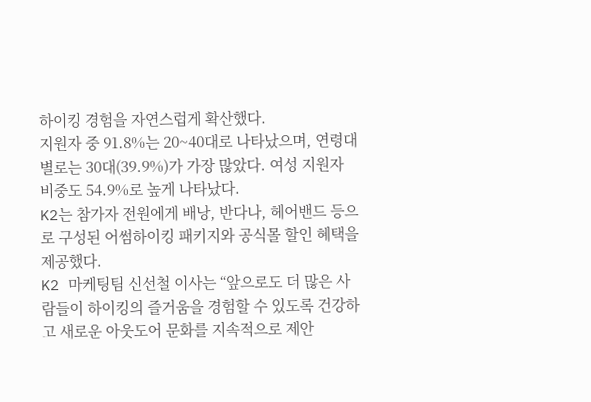하이킹 경험을 자연스럽게 확산했다.
지원자 중 91.8%는 20~40대로 나타났으며, 연령대별로는 30대(39.9%)가 가장 많았다. 여성 지원자 비중도 54.9%로 높게 나타났다.
K2는 참가자 전원에게 배낭, 반다나, 헤어밴드 등으로 구성된 어썸하이킹 패키지와 공식몰 할인 혜택을 제공했다.
K2 마케팅팀 신선철 이사는 “앞으로도 더 많은 사람들이 하이킹의 즐거움을 경험할 수 있도록 건강하고 새로운 아웃도어 문화를 지속적으로 제안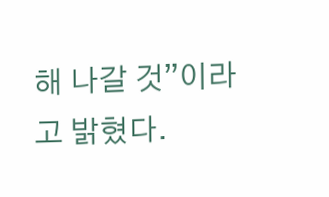해 나갈 것”이라고 밝혔다.